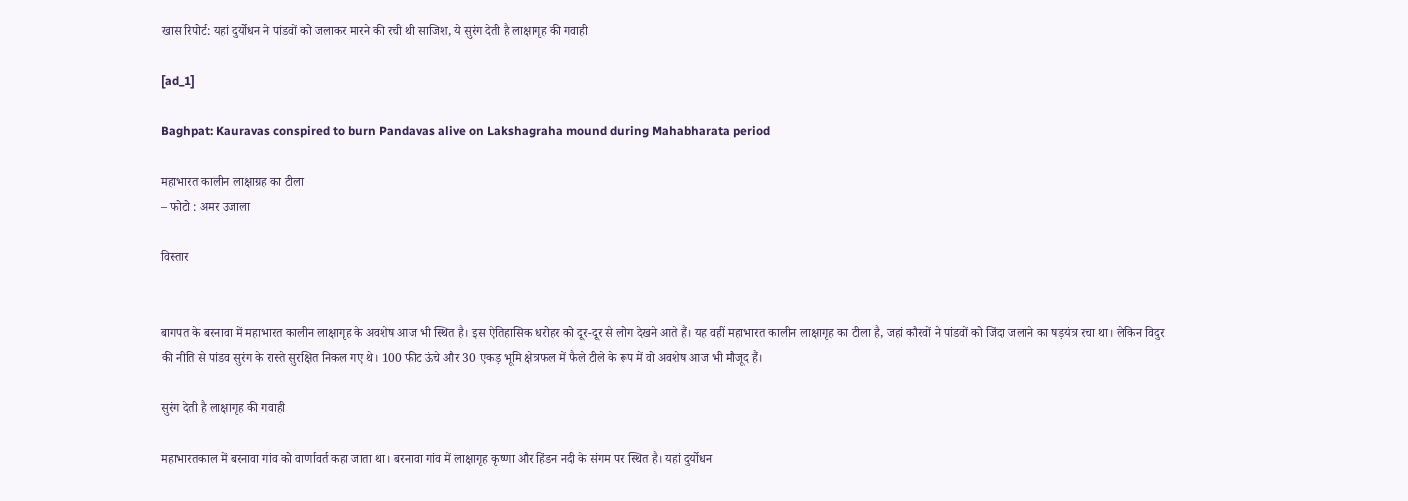खास रिपोर्ट: यहां दुर्योधन ने पांडवों को जलाकर मारने की रची थी साजिश, ये सुरंग देती है लाक्षागृह की गवाही

[ad_1]

Baghpat: Kauravas conspired to burn Pandavas alive on Lakshagraha mound during Mahabharata period

महाभारत कालीन लाक्षाग्रह का टीला
– फोटो : अमर उजाला

विस्तार


बागपत के बरनावा में महाभारत कालीन लाक्षागृह के अवशेष आज भी स्थित है। इस ऐतिहासिक धरोहर को दूर-दूर से लोग देखने आते हैं। यह वहीं महाभारत कालीन लाक्षागृह का टीला है, जहां कौरवों ने पांडवों को जिंदा जलाने का षड़यंत्र रचा था। लेकिन विदुर की नीति से पांडव सुरंग के रास्ते सुरक्षित निकल गए थे। 100 फीट ऊंचे और 30 एकड़ भूमि क्षेत्रफल में फैले टीले के रूप में वो अवशेष आज भी मौजूद हैं।

सुरंग देती है लाक्षागृह की गवाही

महाभारतकाल में बरनावा गांव को वार्णावर्त कहा जाता था। बरनावा गांव में लाक्षागृह कृष्णा और हिंडन नदी के संगम पर स्थित है। यहां दुर्योधन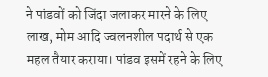ने पांडवों को जिंदा जलाकर मारने के लिए लाख, मोम आदि ज्वलनशील पदार्थ से एक महल तैयार कराया। पांडव इसमें रहने के लिए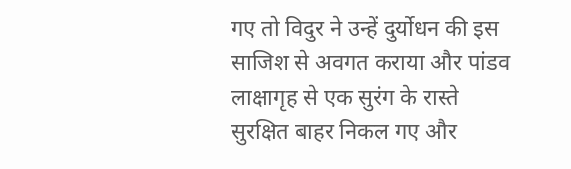गए तो विदुर ने उन्हें दुर्योधन की इस साजिश से अवगत कराया और पांडव लाक्षागृह से एक सुरंग के रास्ते सुरक्षित बाहर निकल गए और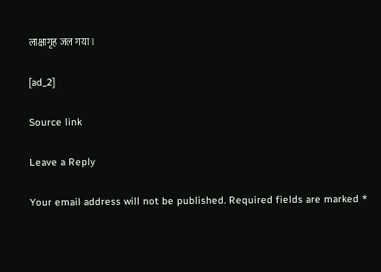लाक्षागृह जल गया।

[ad_2]

Source link

Leave a Reply

Your email address will not be published. Required fields are marked *